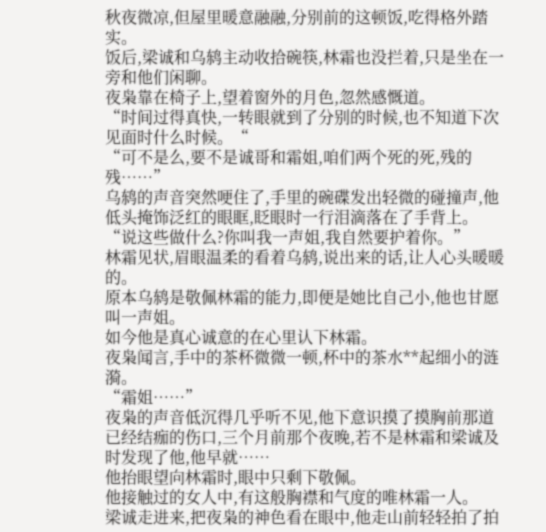秋夜微凉,但屋里暖意融融,分别前的这顿饭,吃得格外踏实。
饭后,梁诚和乌鸫主动收拾碗筷,林霜也没拦着,只是坐在一旁和他们闲聊。
夜枭靠在椅子上,望着窗外的月色,忽然感慨道。
“时间过得真快,一转眼就到了分别的时候,也不知道下次见面时什么时候。“
“可不是么,要不是诚哥和霜姐,咱们两个死的死,残的残……”
乌鸫的声音突然哽住了,手里的碗碟发出轻微的碰撞声,他低头掩饰泛红的眼眶,眨眼时一行泪滴落在了手背上。
“说这些做什么?你叫我一声姐,我自然要护着你。”
林霜见状,眉眼温柔的看着乌鸫,说出来的话,让人心头暖暖的。
原本乌鸫是敬佩林霜的能力,即便是她比自己小,他也甘愿叫一声姐。
如今他是真心诚意的在心里认下林霜。
夜枭闻言,手中的茶杯微微一顿,杯中的茶水**起细小的涟漪。
“霜姐……”
夜枭的声音低沉得几乎听不见,他下意识摸了摸胸前那道已经结痂的伤口,三个月前那个夜晚,若不是林霜和梁诚及时发现了他,他早就……
他抬眼望向林霜时,眼中只剩下敬佩。
他接触过的女人中,有这般胸襟和气度的唯林霜一人。
梁诚走进来,把夜枭的神色看在眼中,他走山前轻轻拍了拍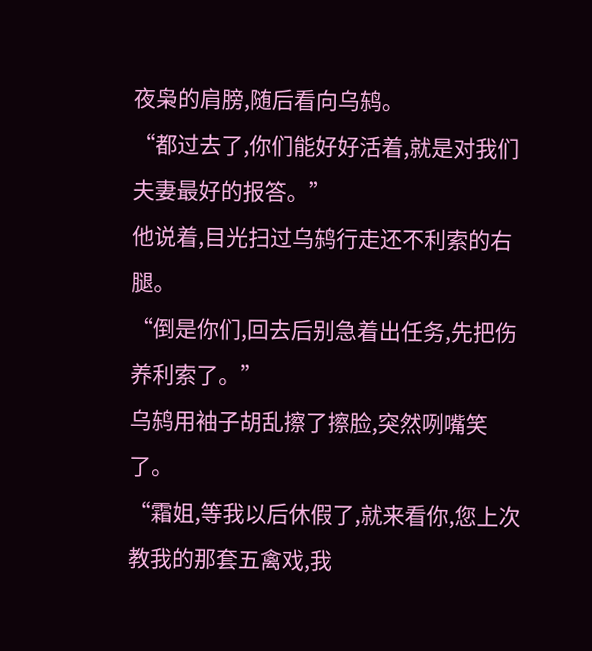夜枭的肩膀,随后看向乌鸫。
“都过去了,你们能好好活着,就是对我们夫妻最好的报答。”
他说着,目光扫过乌鸫行走还不利索的右腿。
“倒是你们,回去后别急着出任务,先把伤养利索了。”
乌鸫用袖子胡乱擦了擦脸,突然咧嘴笑了。
“霜姐,等我以后休假了,就来看你,您上次教我的那套五禽戏,我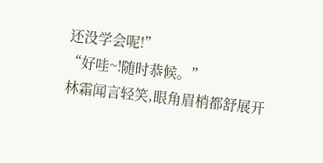还没学会呢!”
“好哇~!随时恭候。”
林霜闻言轻笑,眼角眉梢都舒展开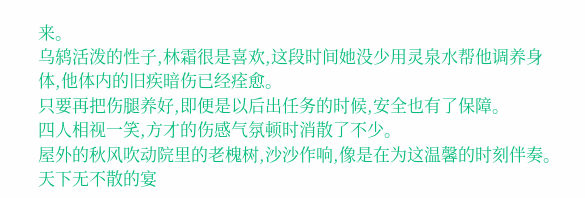来。
乌鸫活泼的性子,林霜很是喜欢,这段时间她没少用灵泉水帮他调养身体,他体内的旧疾暗伤已经痊愈。
只要再把伤腿养好,即便是以后出任务的时候,安全也有了保障。
四人相视一笑,方才的伤感气氛顿时消散了不少。
屋外的秋风吹动院里的老槐树,沙沙作响,像是在为这温馨的时刻伴奏。
天下无不散的宴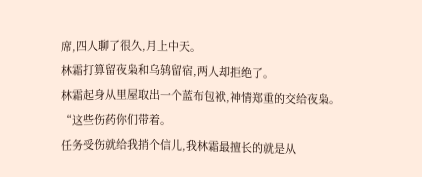席,四人聊了很久,月上中天。
林霜打算留夜枭和乌鸫留宿,两人却拒绝了。
林霜起身从里屋取出一个蓝布包袱,神情郑重的交给夜枭。
“这些伤药你们带着。
任务受伤就给我捎个信儿,我林霜最擅长的就是从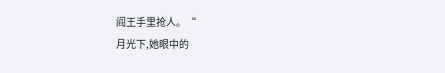阎王手里抢人。“
月光下,她眼中的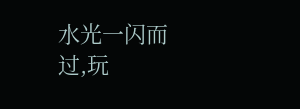水光一闪而过,玩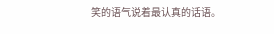笑的语气说着最认真的话语。